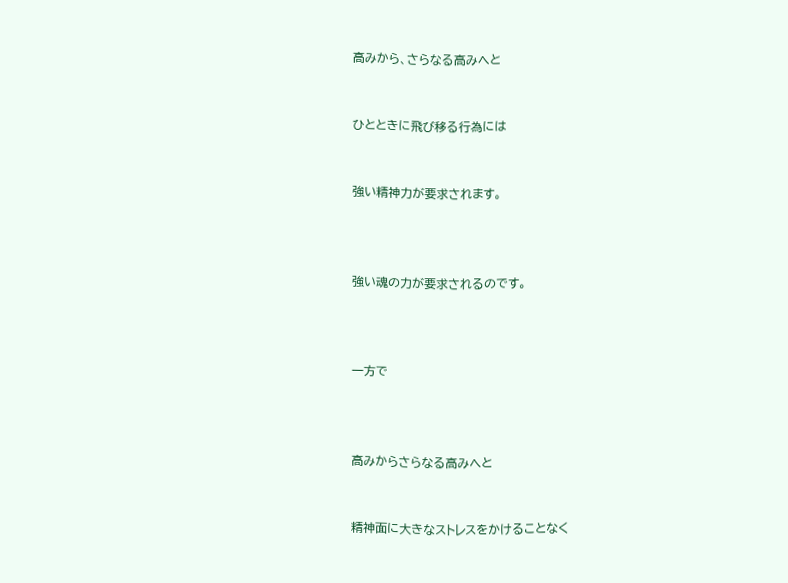高みから、さらなる高みへと


ひとときに飛び移る行為には


強い精神力が要求されます。



強い魂の力が要求されるのです。



一方で



高みからさらなる高みへと


精神面に大きなストレスをかけることなく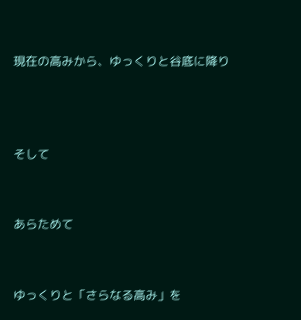現在の高みから、ゆっくりと谷底に降り



そして


あらためて


ゆっくりと「さらなる高み」を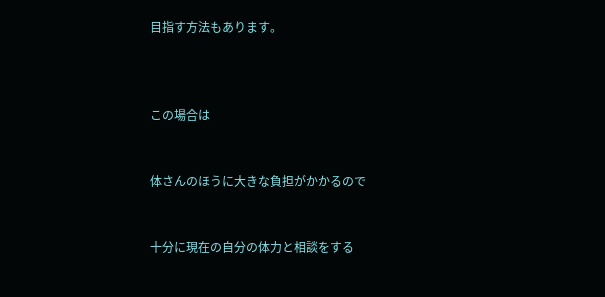目指す方法もあります。



この場合は


体さんのほうに大きな負担がかかるので


十分に現在の自分の体力と相談をする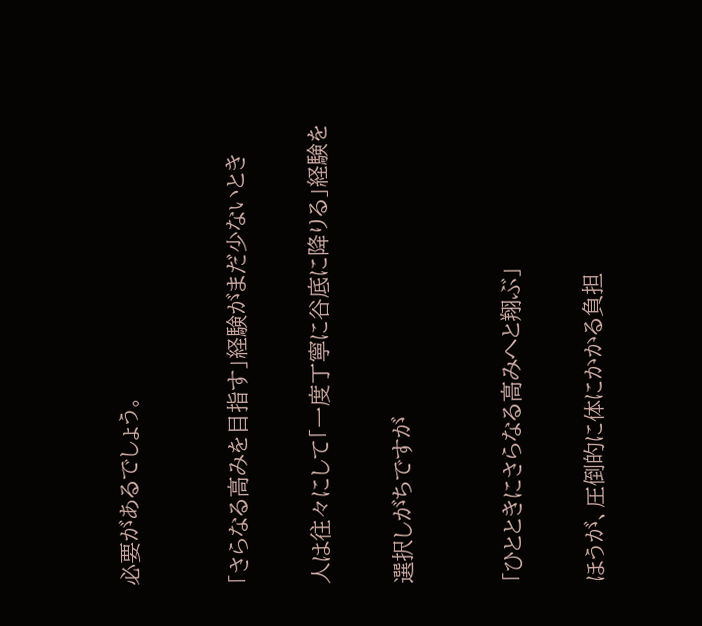必要があるでしょう。



「さらなる高みを目指す」経験がまだ少ないとき


人は往々にして「一度丁寧に谷底に降りる」経験を


選択しがちですが



「ひとときにさらなる高みへと翔ぶ」


ほうが、圧倒的に体にかかる負担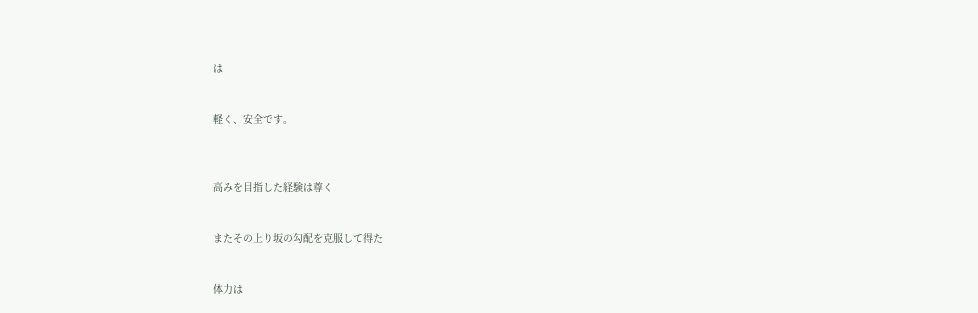は


軽く、安全です。



高みを目指した経験は尊く


またその上り坂の勾配を克服して得た


体力は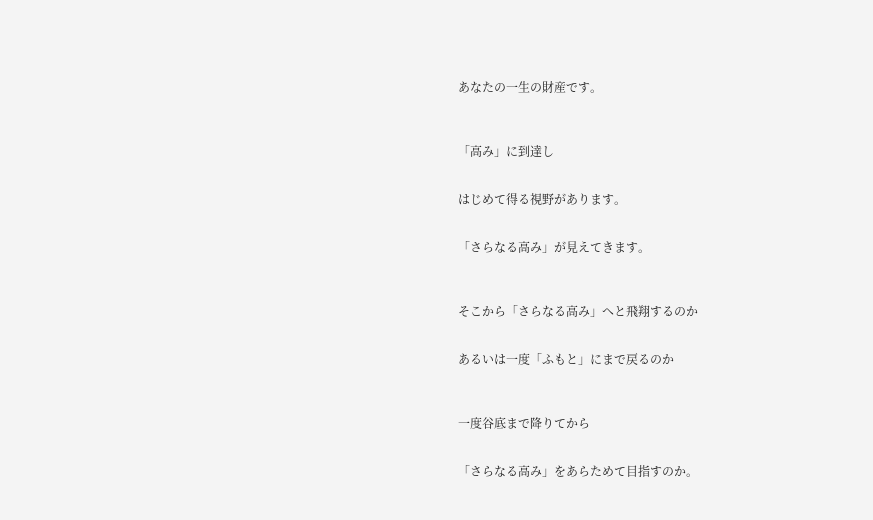あなたの一生の財産です。



「高み」に到達し


はじめて得る視野があります。


「さらなる高み」が見えてきます。



そこから「さらなる高み」へと飛翔するのか


あるいは一度「ふもと」にまで戻るのか



一度谷底まで降りてから


「さらなる高み」をあらためて目指すのか。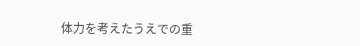体力を考えたうえでの重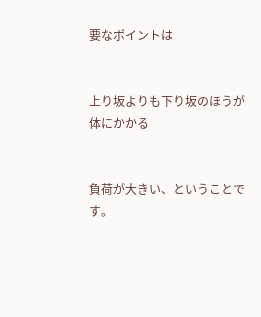要なポイントは


上り坂よりも下り坂のほうが体にかかる


負荷が大きい、ということです。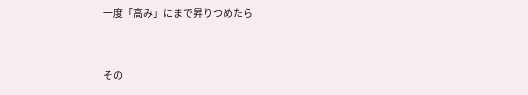一度「高み」にまで昇りつめたら


その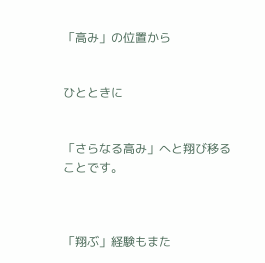「高み」の位置から


ひとときに


「さらなる高み」へと翔び移ることです。



「翔ぶ」経験もまた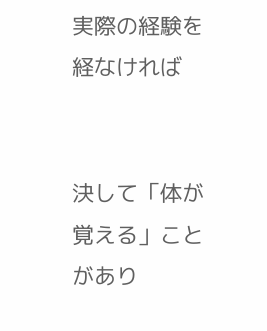実際の経験を経なければ


決して「体が覚える」ことがあり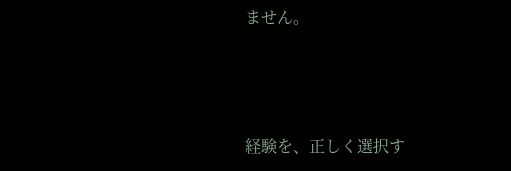ません。



経験を、正しく選択す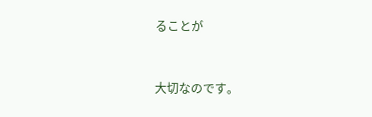ることが


大切なのです。